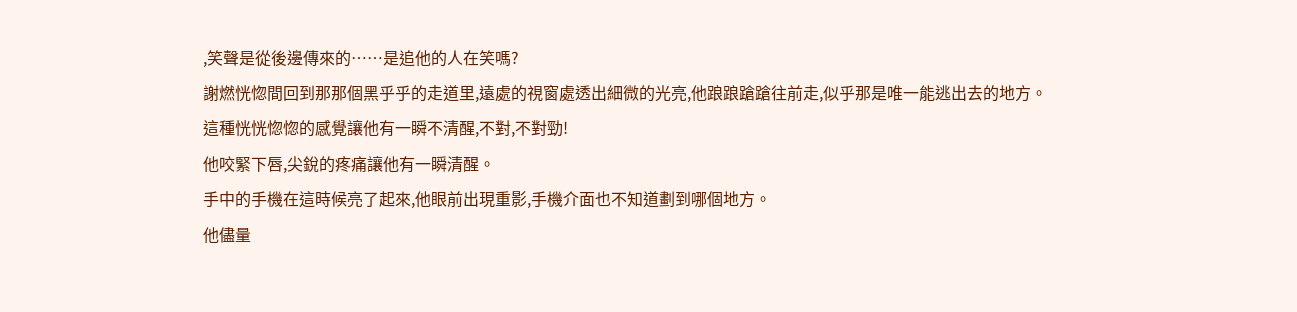,笑聲是從後邊傳來的……是追他的人在笑嗎?
謝燃恍惚間回到那那個黑乎乎的走道里,遠處的視窗處透出細微的光亮,他踉踉蹌蹌往前走,似乎那是唯一能逃出去的地方。
這種恍恍惚惚的感覺讓他有一瞬不清醒,不對,不對勁!
他咬緊下唇,尖銳的疼痛讓他有一瞬清醒。
手中的手機在這時候亮了起來,他眼前出現重影,手機介面也不知道劃到哪個地方。
他儘量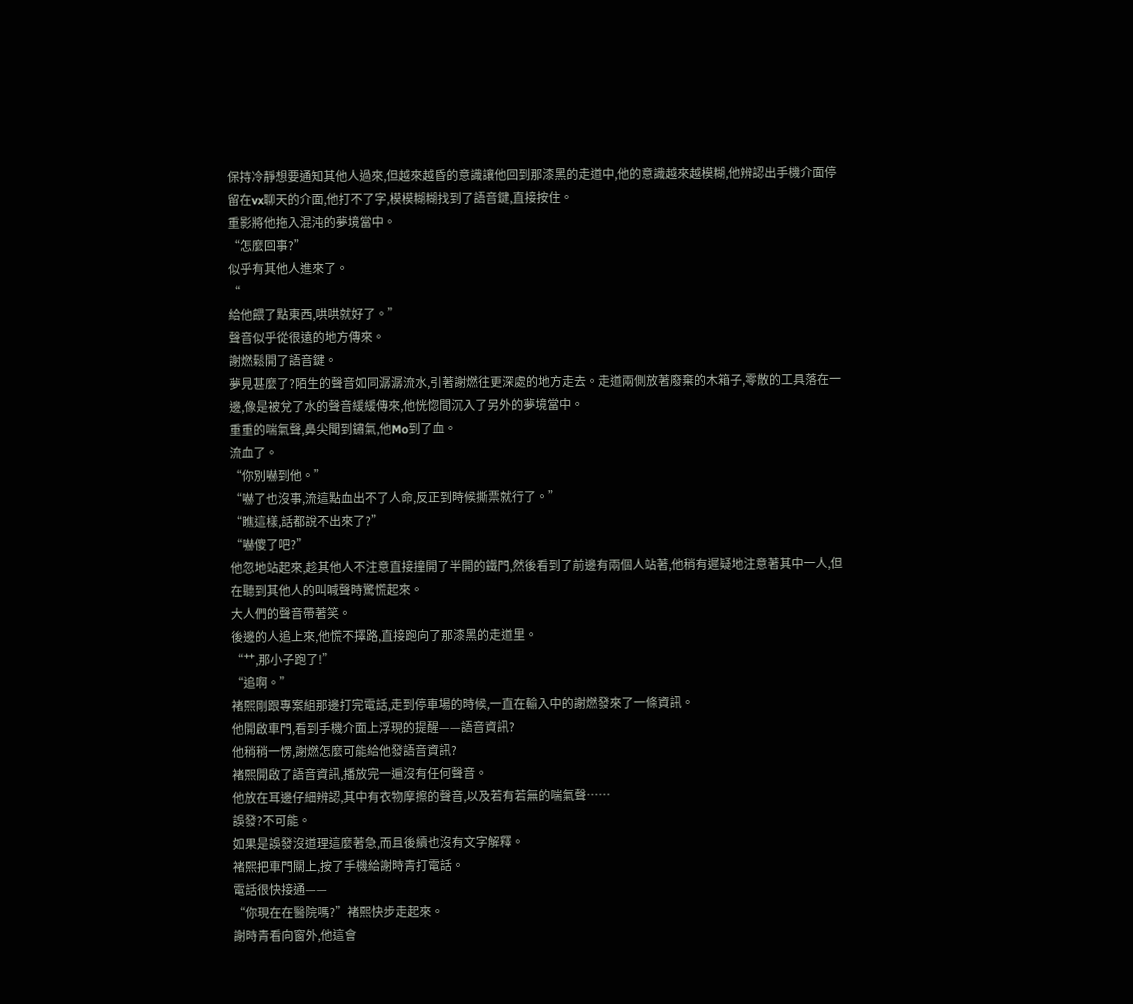保持冷靜想要通知其他人過來,但越來越昏的意識讓他回到那漆黑的走道中,他的意識越來越模糊,他辨認出手機介面停留在vx聊天的介面,他打不了字,模模糊糊找到了語音鍵,直接按住。
重影將他拖入混沌的夢境當中。
“怎麼回事?”
似乎有其他人進來了。
“
給他餵了點東西,哄哄就好了。”
聲音似乎從很遠的地方傳來。
謝燃鬆開了語音鍵。
夢見甚麼了?陌生的聲音如同潺潺流水,引著謝燃往更深處的地方走去。走道兩側放著廢棄的木箱子,零散的工具落在一邊,像是被兌了水的聲音緩緩傳來,他恍惚間沉入了另外的夢境當中。
重重的喘氣聲,鼻尖聞到鏽氣,他Mo到了血。
流血了。
“你別嚇到他。”
“嚇了也沒事,流這點血出不了人命,反正到時候撕票就行了。”
“瞧這樣,話都說不出來了?”
“嚇傻了吧?”
他忽地站起來,趁其他人不注意直接撞開了半開的鐵門,然後看到了前邊有兩個人站著,他稍有遲疑地注意著其中一人,但在聽到其他人的叫喊聲時驚慌起來。
大人們的聲音帶著笑。
後邊的人追上來,他慌不擇路,直接跑向了那漆黑的走道里。
“艹,那小子跑了!”
“追啊。”
褚熙剛跟專案組那邊打完電話,走到停車場的時候,一直在輸入中的謝燃發來了一條資訊。
他開啟車門,看到手機介面上浮現的提醒——語音資訊?
他稍稍一愣,謝燃怎麼可能給他發語音資訊?
褚熙開啟了語音資訊,播放完一遍沒有任何聲音。
他放在耳邊仔細辨認,其中有衣物摩擦的聲音,以及若有若無的喘氣聲……
誤發?不可能。
如果是誤發沒道理這麼著急,而且後續也沒有文字解釋。
褚熙把車門關上,按了手機給謝時青打電話。
電話很快接通——
“你現在在醫院嗎?”褚熙快步走起來。
謝時青看向窗外,他這會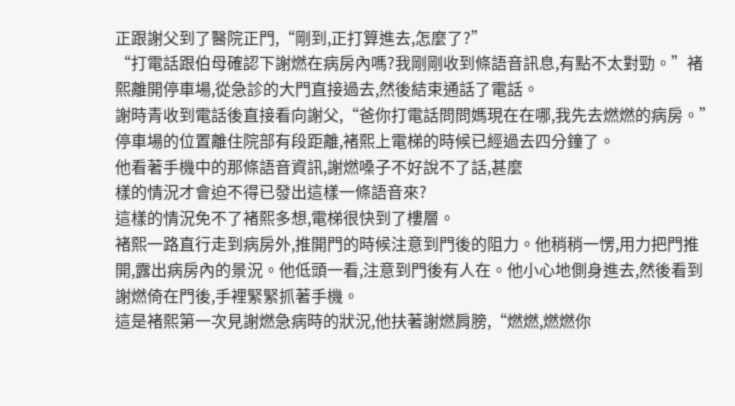正跟謝父到了醫院正門,“剛到,正打算進去,怎麼了?”
“打電話跟伯母確認下謝燃在病房內嗎?我剛剛收到條語音訊息,有點不太對勁。”褚熙離開停車場,從急診的大門直接過去,然後結束通話了電話。
謝時青收到電話後直接看向謝父,“爸你打電話問問媽現在在哪,我先去燃燃的病房。”
停車場的位置離住院部有段距離,褚熙上電梯的時候已經過去四分鐘了。
他看著手機中的那條語音資訊,謝燃嗓子不好說不了話,甚麼
樣的情況才會迫不得已發出這樣一條語音來?
這樣的情況免不了褚熙多想,電梯很快到了樓層。
褚熙一路直行走到病房外,推開門的時候注意到門後的阻力。他稍稍一愣,用力把門推開,露出病房內的景況。他低頭一看,注意到門後有人在。他小心地側身進去,然後看到謝燃倚在門後,手裡緊緊抓著手機。
這是褚熙第一次見謝燃急病時的狀況,他扶著謝燃肩膀,“燃燃,燃燃你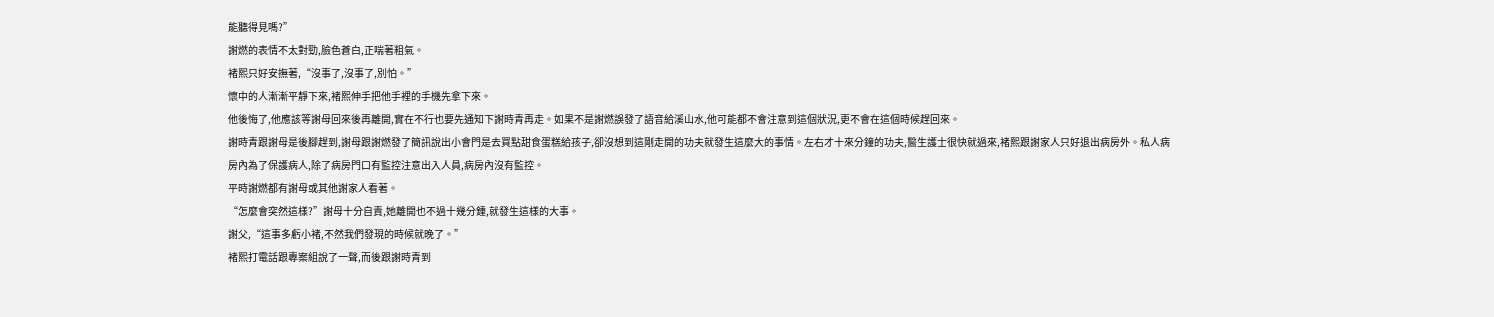能聽得見嗎?”
謝燃的表情不太對勁,臉色蒼白,正喘著粗氣。
褚熙只好安撫著,“沒事了,沒事了,別怕。”
懷中的人漸漸平靜下來,褚熙伸手把他手裡的手機先拿下來。
他後悔了,他應該等謝母回來後再離開,實在不行也要先通知下謝時青再走。如果不是謝燃誤發了語音給溪山水,他可能都不會注意到這個狀況,更不會在這個時候趕回來。
謝時青跟謝母是後腳趕到,謝母跟謝燃發了簡訊說出小會門是去買點甜食蛋糕給孩子,卻沒想到這剛走開的功夫就發生這麼大的事情。左右才十來分鐘的功夫,醫生護士很快就過來,褚熙跟謝家人只好退出病房外。私人病房內為了保護病人,除了病房門口有監控注意出入人員,病房內沒有監控。
平時謝燃都有謝母或其他謝家人看著。
“怎麼會突然這樣?”謝母十分自責,她離開也不過十幾分鍾,就發生這樣的大事。
謝父,“這事多虧小褚,不然我們發現的時候就晚了。”
褚熙打電話跟專案組說了一聲,而後跟謝時青到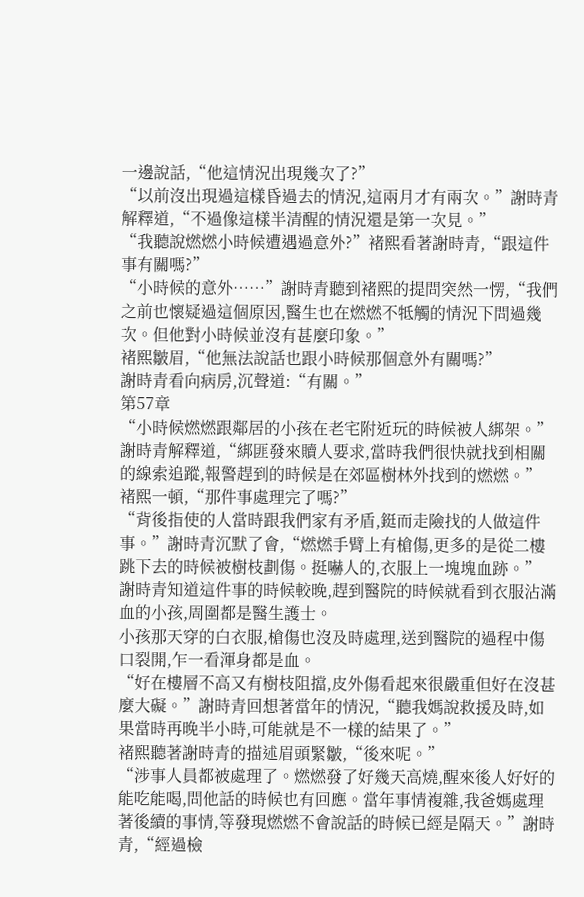一邊說話,“他這情況出現幾次了?”
“以前沒出現過這樣昏過去的情況,這兩月才有兩次。”謝時青解釋道,“不過像這樣半清醒的情況還是第一次見。”
“我聽說燃燃小時候遭遇過意外?”褚熙看著謝時青,“跟這件事有關嗎?”
“小時候的意外……”謝時青聽到褚熙的提問突然一愣,“我們之前也懷疑過這個原因,醫生也在燃燃不牴觸的情況下問過幾次。但他對小時候並沒有甚麼印象。”
褚熙皺眉,“他無法說話也跟小時候那個意外有關嗎?”
謝時青看向病房,沉聲道:“有關。”
第57章
“小時候燃燃跟鄰居的小孩在老宅附近玩的時候被人綁架。”謝時青解釋道,“綁匪發來贖人要求,當時我們很快就找到相關的線索追蹤,報警趕到的時候是在郊區樹林外找到的燃燃。”
褚熙一頓,“那件事處理完了嗎?”
“背後指使的人當時跟我們家有矛盾,鋌而走險找的人做這件事。”謝時青沉默了會,“燃燃手臂上有槍傷,更多的是從二樓跳下去的時候被樹枝劃傷。挺嚇人的,衣服上一塊塊血跡。”
謝時青知道這件事的時候較晚,趕到醫院的時候就看到衣服沾滿血的小孩,周圍都是醫生護士。
小孩那天穿的白衣服,槍傷也沒及時處理,送到醫院的過程中傷口裂開,乍一看渾身都是血。
“好在樓層不高又有樹枝阻擋,皮外傷看起來很嚴重但好在沒甚麼大礙。”謝時青回想著當年的情況,“聽我媽說救援及時,如果當時再晚半小時,可能就是不一樣的結果了。”
褚熙聽著謝時青的描述眉頭緊皺,“後來呢。”
“涉事人員都被處理了。燃燃發了好幾天高燒,醒來後人好好的能吃能喝,問他話的時候也有回應。當年事情複雜,我爸媽處理著後續的事情,等發現燃燃不會說話的時候已經是隔天。”謝時青,“經過檢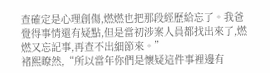查確定是心理創傷,燃燃也把那段經歷給忘了。我爸覺得事情還有疑點,但是當初涉案人員都找出來了,燃燃又忘記事,再查不出細節來。”
褚熙瞭然,“所以當年你們是懷疑這件事裡邊有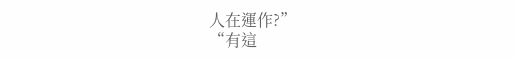人在運作?”
“有這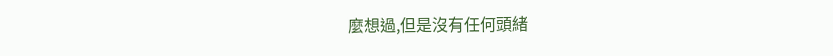麼想過,但是沒有任何頭緒